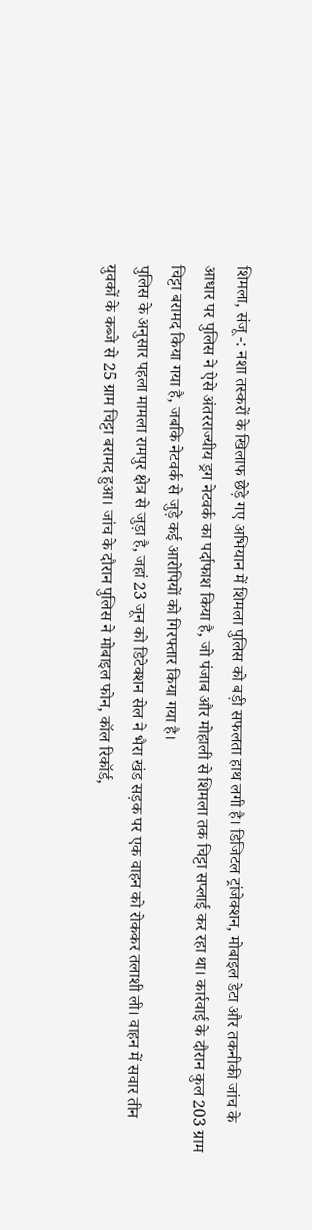शिमला, संजू -: नशा तस्करों के खिलाफ छेड़े गए अभियान में शिमला पुलिस को बड़ी सफलता हाथ लगी है। डिजिटल ट्रांजेक्शन, मोबाइल डेटा और तकनीकी जांच के आधार पर पुलिस ने ऐसे अंतरराज्यीय ड्रग नेटवर्क का पर्दाफाश किया है, जो पंजाब और मोहाली से शिमला तक चिट्टा सप्लाई कर रहा था। कार्रवाई के दौरान कुल 203 ग्राम चिट्टा बरामद किया गया है, जबकि नेटवर्क से जुड़े कई आरोपियों को गिरफ्तार किया गया है।
पुलिस के अनुसार पहला मामला रामपुर क्षेत्र से जुड़ा है, जहां 23 जून को डिटेक्शन सेल ने भैरा खंड सड़क पर एक वाहन को रोककर तलाशी ली। वाहन में सवार तीन युवकों के कब्जे से 25 ग्राम चिट्टा बरामद हुआ। जांच के दौरान पुलिस ने मोबाइल फोन, कॉल रिकॉर्ड,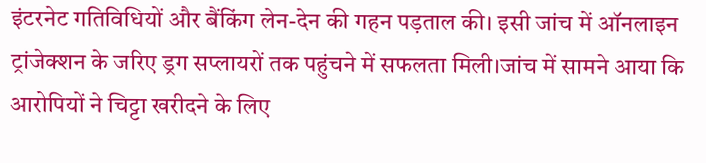इंटरनेट गतिविधियों और बैंकिंग लेन-देन की गहन पड़ताल की। इसी जांच में ऑनलाइन ट्रांजेक्शन के जरिए ड्रग सप्लायरों तक पहुंचने में सफलता मिली।जांच में सामने आया कि आरोपियों ने चिट्टा खरीदने के लिए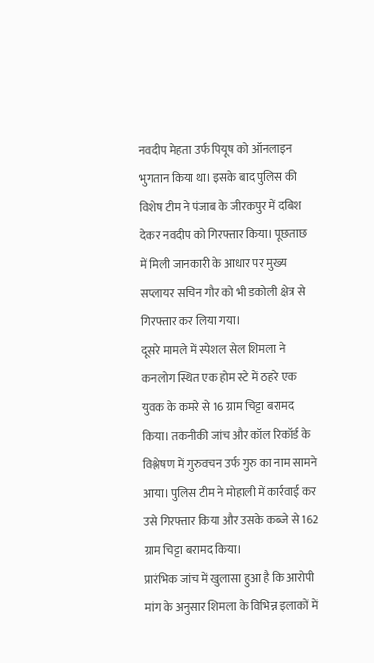नवदीप मेहता उर्फ पियूष को ऑनलाइन भुगतान किया था। इसके बाद पुलिस की विशेष टीम ने पंजाब के जीरकपुर में दबिश देकर नवदीप को गिरफ्तार किया। पूछताछ में मिली जानकारी के आधार पर मुख्य सप्लायर सचिन गौर को भी डकोली क्षेत्र से गिरफ्तार कर लिया गया।
दूसरे मामले में स्पेशल सेल शिमला ने कनलोग स्थित एक होम स्टे में ठहरे एक युवक के कमरे से 16 ग्राम चिट्टा बरामद किया। तकनीकी जांच और कॉल रिकॉर्ड के विश्लेषण में गुरुवचन उर्फ गुरु का नाम सामने आया। पुलिस टीम ने मोहाली में कार्रवाई कर उसे गिरफ्तार किया और उसके कब्जे से 162 ग्राम चिट्टा बरामद किया।
प्रारंभिक जांच में खुलासा हुआ है कि आरोपी मांग के अनुसार शिमला के विभिन्न इलाकों में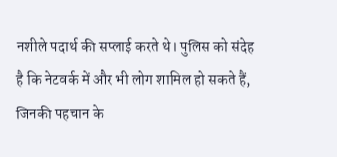नशीले पदार्थ की सप्लाई करते थे। पुलिस को संदेह है कि नेटवर्क में और भी लोग शामिल हो सकते हैं, जिनकी पहचान के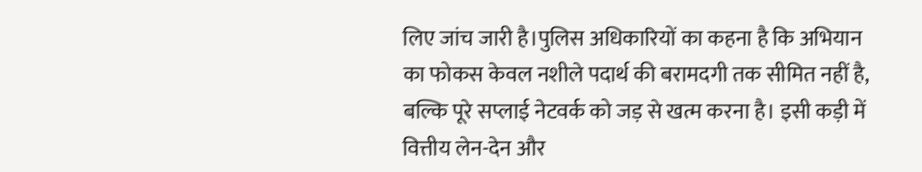लिए जांच जारी है।पुलिस अधिकारियों का कहना है कि अभियान का फोकस केवल नशीले पदार्थ की बरामदगी तक सीमित नहीं है, बल्कि पूरे सप्लाई नेटवर्क को जड़ से खत्म करना है। इसी कड़ी में वित्तीय लेन-देन और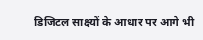डिजिटल साक्ष्यों के आधार पर आगे भी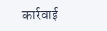कार्रवाई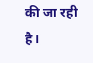की जा रही है।